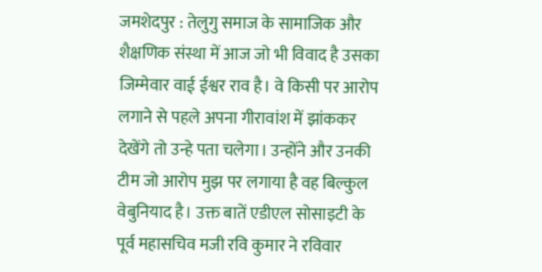जमशेदपुर : तेलुगु समाज के सामाजिक और शैक्षणिक संस्था में आज जो भी विवाद है उसका जिम्मेवार वाई ईश्वर राव है। वे किसी पर आरोप लगाने से पहले अपना गीरावांश में झांककर देखेंगे तो उन्हे पता चलेगा। उन्होंने और उनकी टीम जो आरोप मुझ पर लगाया है वह बिल्कुल वेबुनियाद है। उक्त बातें एडीएल सोसाइटी के पूर्व महासचिव मजी रवि कुमार ने रविवार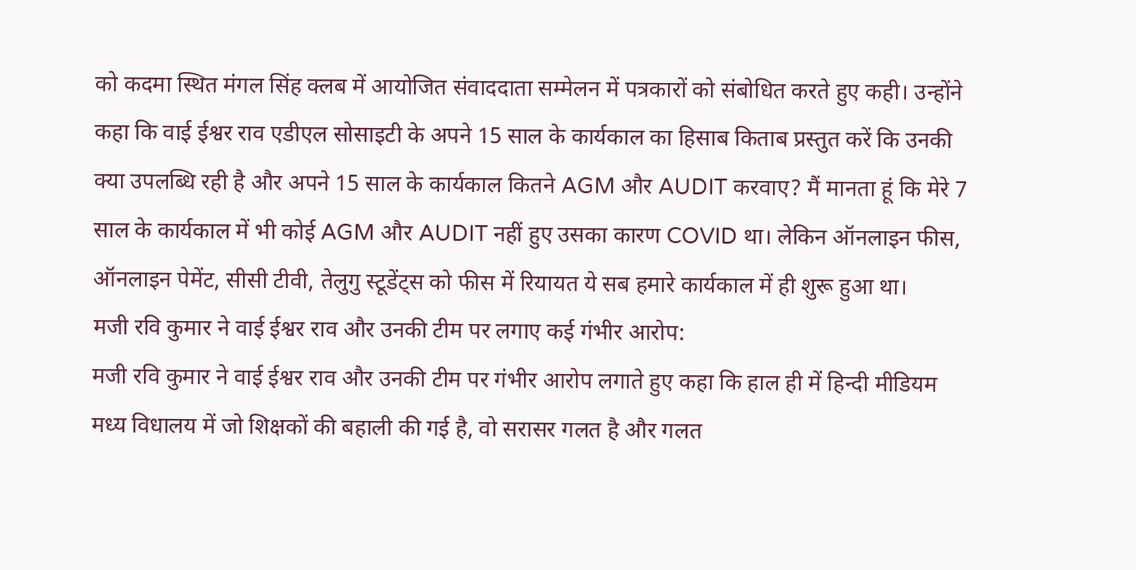को कदमा स्थित मंगल सिंह क्लब में आयोजित संवाददाता सम्मेलन में पत्रकारों को संबोधित करते हुए कही। उन्होंने कहा कि वाई ईश्वर राव एडीएल सोसाइटी के अपने 15 साल के कार्यकाल का हिसाब किताब प्रस्तुत करें कि उनकी क्या उपलब्धि रही है और अपने 15 साल के कार्यकाल कितने AGM और AUDIT करवाए? मैं मानता हूं कि मेरे 7 साल के कार्यकाल में भी कोई AGM और AUDIT नहीं हुए उसका कारण COVID था। लेकिन ऑनलाइन फीस, ऑनलाइन पेमेंट, सीसी टीवी, तेलुगु स्टूडेंट्स को फीस में रियायत ये सब हमारे कार्यकाल में ही शुरू हुआ था।
मजी रवि कुमार ने वाई ईश्वर राव और उनकी टीम पर लगाए कई गंभीर आरोप:
मजी रवि कुमार ने वाई ईश्वर राव और उनकी टीम पर गंभीर आरोप लगाते हुए कहा कि हाल ही में हिन्दी मीडियम मध्य विधालय में जो शिक्षकों की बहाली की गई है, वो सरासर गलत है और गलत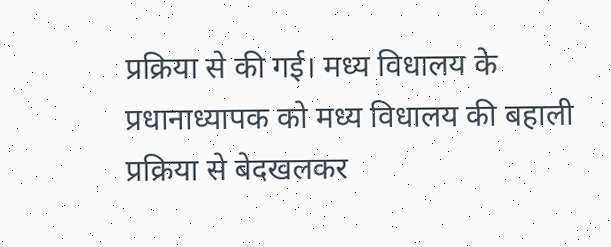प्रक्रिया से की गई। मध्य विधालय के प्रधानाध्यापक को मध्य विधालय की बहाली प्रक्रिया से बेदखलकर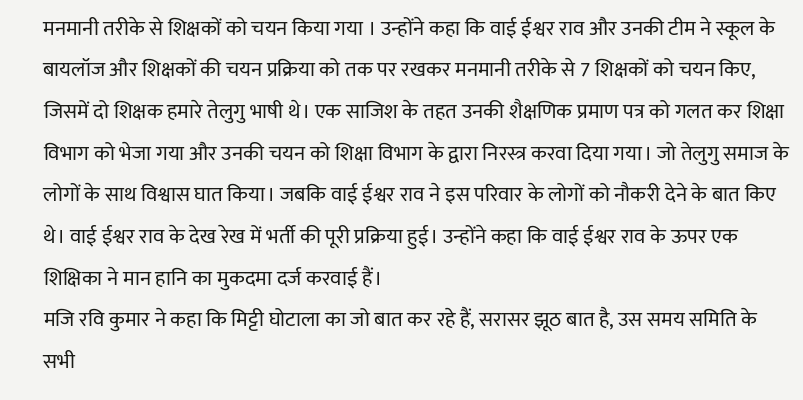मनमानी तरीके से शिक्षकों को चयन किया गया । उन्होंने कहा कि वाई ईश्वर राव और उनकी टीम ने स्कूल के बायलॉज और शिक्षकों की चयन प्रक्रिया को तक पर रखकर मनमानी तरीके से 7 शिक्षकों को चयन किए, जिसमें दो शिक्षक हमारे तेलुगु भाषी थे। एक साजिश के तहत उनकी शैक्षणिक प्रमाण पत्र को गलत कर शिक्षा विभाग को भेजा गया और उनकी चयन को शिक्षा विभाग के द्वारा निरस्त्र करवा दिया गया। जो तेलुगु समाज के लोगों के साथ विश्वास घात किया। जबकि वाई ईश्वर राव ने इस परिवार के लोगों को नौकरी देने के बात किए थे। वाई ईश्वर राव के देख रेख में भर्ती की पूरी प्रक्रिया हुई। उन्होंने कहा कि वाई ईश्वर राव के ऊपर एक शिक्षिका ने मान हानि का मुकदमा दर्ज करवाई हैं।
मजि रवि कुमार ने कहा कि मिट्टी घोटाला का जो बात कर रहे हैं, सरासर झूठ बात है, उस समय समिति के सभी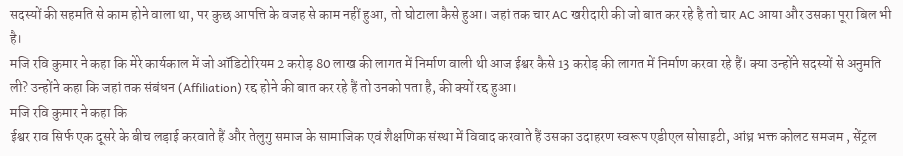सदस्यों की सहमति से काम होने वाला था, पर कुछ आपत्ति के वजह से काम नहीं हुआ, तो घोटाला कैसे हुआ। जहां तक चार AC खरीदारी की जो बात कर रहे है तो चार AC आया और उसका पूरा बिल भी है।
मजि रवि कुमार ने कहा कि मेरे कार्यकाल में जो ऑडिटोरियम 2 करोड़ 80 लाख की लागत में निर्माण वाली थी आज ईश्वर कैसे 13 करोड़ की लागत में निर्माण करवा रहे हैं। क्या उन्होंने सदस्यों से अनुमति ली? उन्होंने कहा कि जहां तक संबंधन (Affiliation) रद्द होने की बात कर रहे हैं तो उनको पता है, की क्यों रद्द हुआ।
मजि रवि कुमार ने कहा कि
ईश्वर राव सिर्फ एक दूसरे के बीच लड़ाई करवाते हैं और तेलुगु समाज के सामाजिक एवं शैक्षणिक संस्था में विवाद करवाते हैं उसका उदाहरण स्वरूप एडीएल सोसाइटी, आंध्र भक्त कोलट समजम , सेंट्रल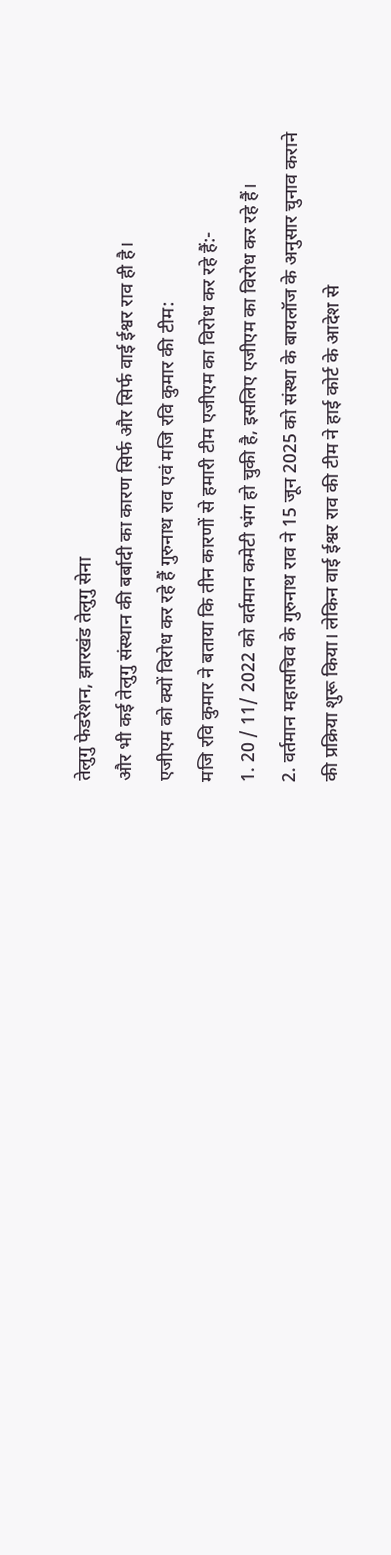तेलुगु फेडरेशन, झारखंड तेलुगु सेना
और भी कई तेलुगु संस्थान की बर्बादी का कारण सिर्फ और सिर्फ वाई ईश्वर राव ही है।
एजीएम को क्यों विरोध कर रहे हैं गुरुनाथ राव एवं मजि रवि कुमार की टीम:
मजि रवि कुमार ने बताया कि तीन कारणों से हमारी टीम एजीएम का विरोध कर रहे हैं:-
1. 20 / 11/ 2022 को वर्तमान कमेटी भंग हो चुकी है, इसलिए एजीएम का विरोध कर रहे हैं।
2. वर्तमान महासचिव के गुरुनाथ राव ने 15 जून 2025 को संस्था के बायलॉज के अनुसार चुनाव कराने की प्रक्रिया शुरू किया। लेकिन वाई ईश्वर राव की टीम ने हाई कोर्ट के आदेश से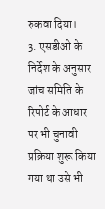रुकवा दिया।
3. एसडीओ के निर्देश के अनुसार जांच समिति के रिपोर्ट के आधार पर भी चुनावी प्रक्रिया शुरू किया गया था उसे भी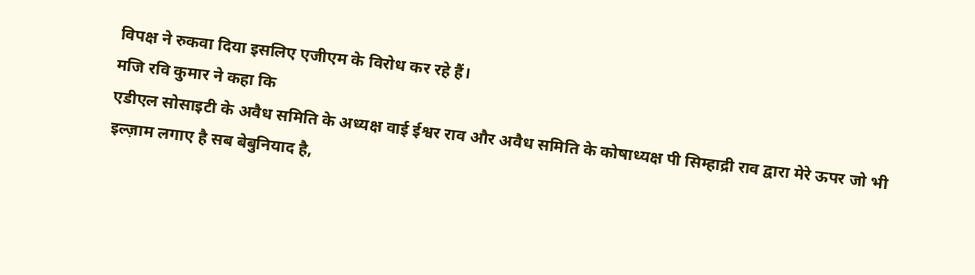विपक्ष ने रुकवा दिया इसलिए एजीएम के विरोध कर रहे हैं।
मजि रवि कुमार ने कहा कि
एडीएल सोसाइटी के अवैध समिति के अध्यक्ष वाई ईश्वर राव और अवैध समिति के कोषाध्यक्ष पी सिम्हाद्री राव द्वारा मेरे ऊपर जो भी इल्ज़ाम लगाए है सब बेबुनियाद है,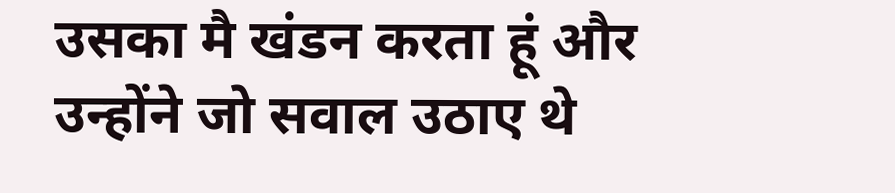उसका मै खंडन करता हूं और उन्होंने जो सवाल उठाए थे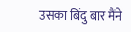उसका बिंदु बार मैंने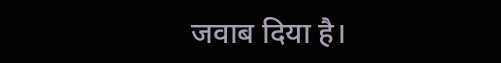जवाब दिया है।